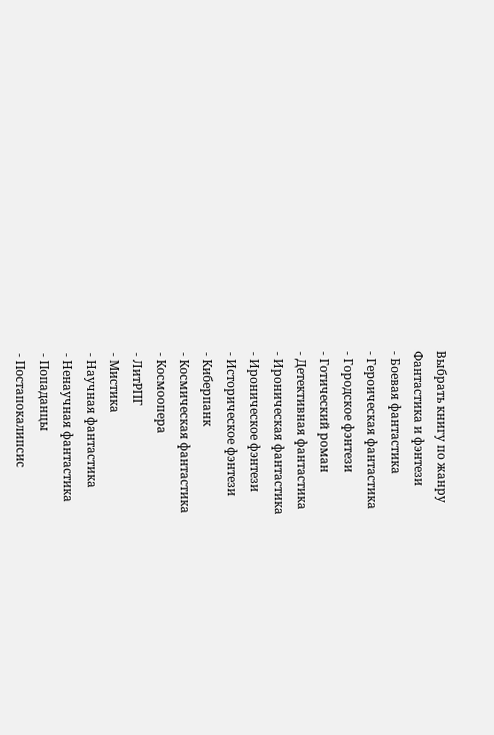Выбрать книгу по жанру
Фантастика и фэнтези
- Боевая фантастика
- Героическая фантастика
- Городское фэнтези
- Готический роман
- Детективная фантастика
- Ироническая фантастика
- Ироническое фэнтези
- Историческое фэнтези
- Киберпанк
- Космическая фантастика
- Космоопера
- ЛитРПГ
- Мистика
- Научная фантастика
- Ненаучная фантастика
- Попаданцы
- Постапокалипсис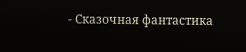- Сказочная фантастика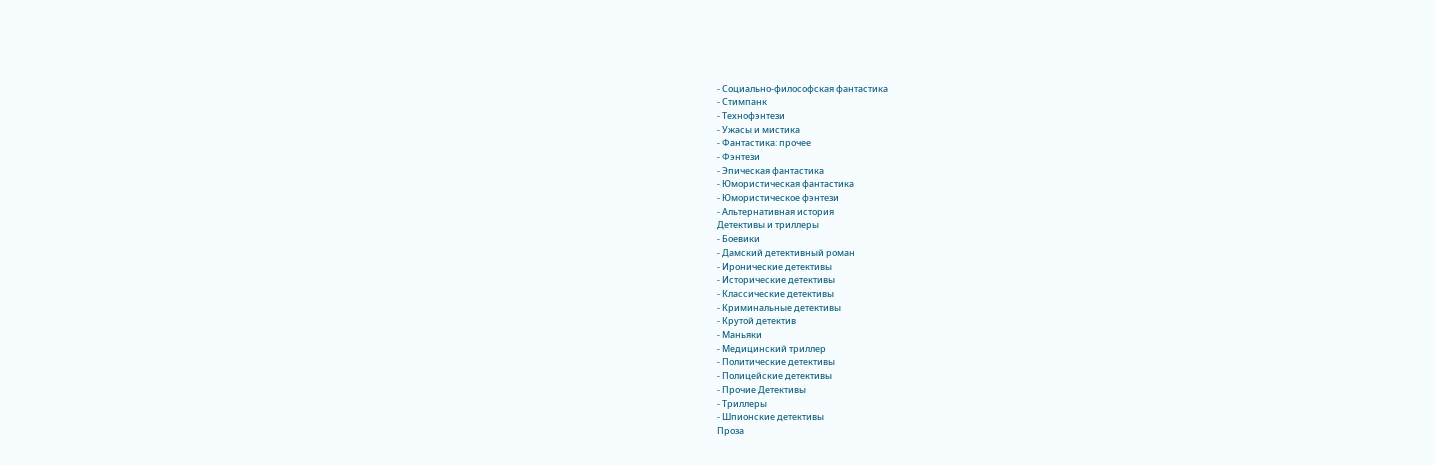- Социально-философская фантастика
- Стимпанк
- Технофэнтези
- Ужасы и мистика
- Фантастика: прочее
- Фэнтези
- Эпическая фантастика
- Юмористическая фантастика
- Юмористическое фэнтези
- Альтернативная история
Детективы и триллеры
- Боевики
- Дамский детективный роман
- Иронические детективы
- Исторические детективы
- Классические детективы
- Криминальные детективы
- Крутой детектив
- Маньяки
- Медицинский триллер
- Политические детективы
- Полицейские детективы
- Прочие Детективы
- Триллеры
- Шпионские детективы
Проза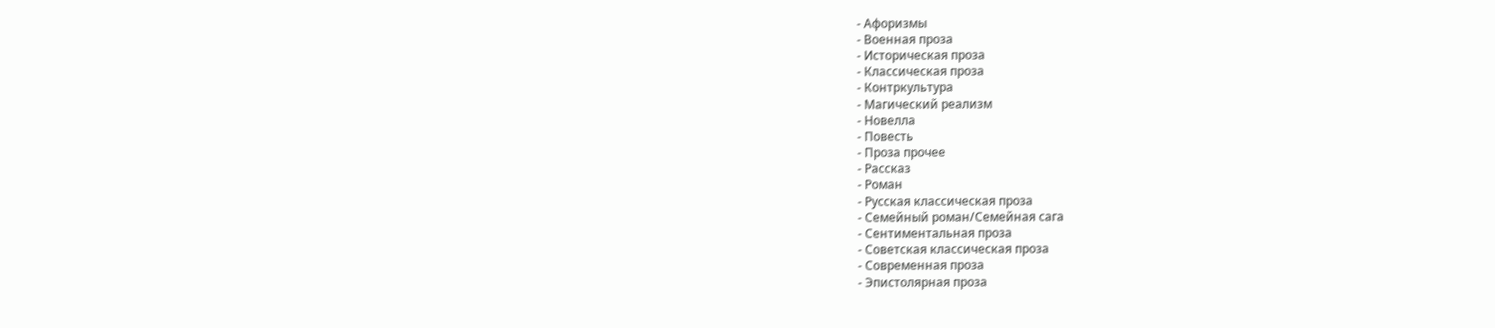- Афоризмы
- Военная проза
- Историческая проза
- Классическая проза
- Контркультура
- Магический реализм
- Новелла
- Повесть
- Проза прочее
- Рассказ
- Роман
- Русская классическая проза
- Семейный роман/Семейная сага
- Сентиментальная проза
- Советская классическая проза
- Современная проза
- Эпистолярная проза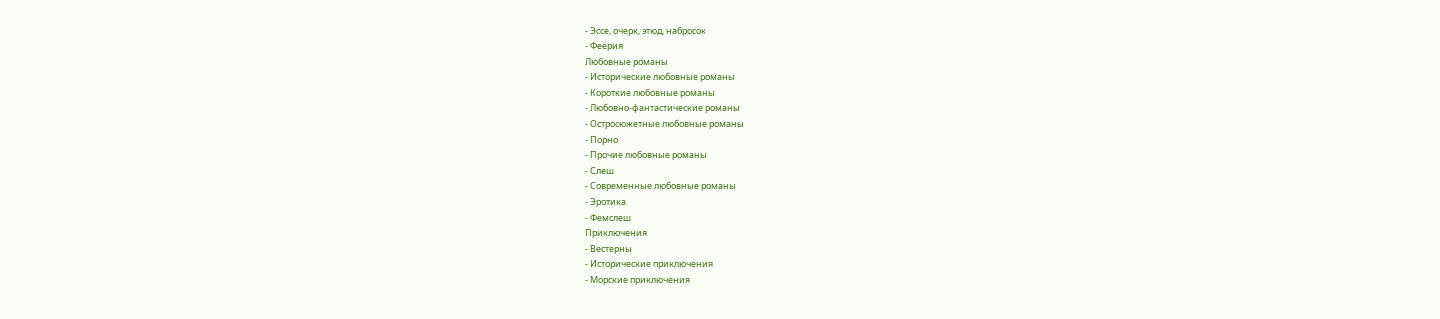- Эссе, очерк, этюд, набросок
- Феерия
Любовные романы
- Исторические любовные романы
- Короткие любовные романы
- Любовно-фантастические романы
- Остросюжетные любовные романы
- Порно
- Прочие любовные романы
- Слеш
- Современные любовные романы
- Эротика
- Фемслеш
Приключения
- Вестерны
- Исторические приключения
- Морские приключения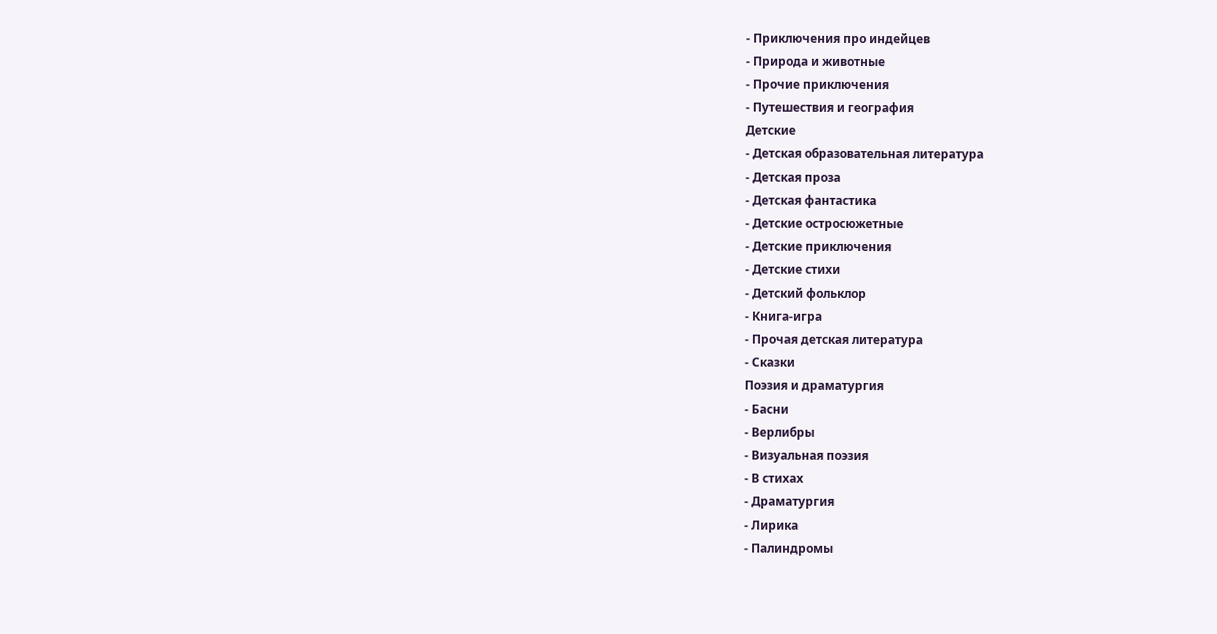- Приключения про индейцев
- Природа и животные
- Прочие приключения
- Путешествия и география
Детские
- Детская образовательная литература
- Детская проза
- Детская фантастика
- Детские остросюжетные
- Детские приключения
- Детские стихи
- Детский фольклор
- Книга-игра
- Прочая детская литература
- Сказки
Поэзия и драматургия
- Басни
- Верлибры
- Визуальная поэзия
- В стихах
- Драматургия
- Лирика
- Палиндромы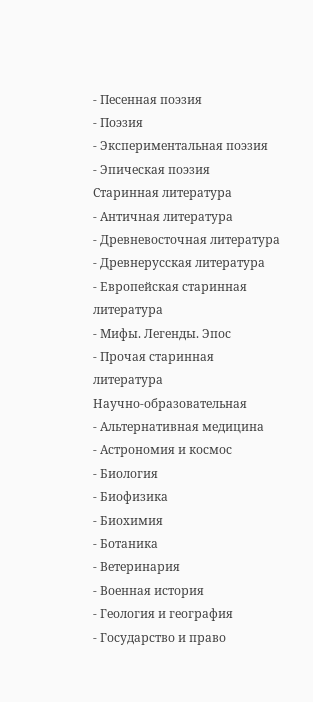- Песенная поэзия
- Поэзия
- Экспериментальная поэзия
- Эпическая поэзия
Старинная литература
- Античная литература
- Древневосточная литература
- Древнерусская литература
- Европейская старинная литература
- Мифы. Легенды. Эпос
- Прочая старинная литература
Научно-образовательная
- Альтернативная медицина
- Астрономия и космос
- Биология
- Биофизика
- Биохимия
- Ботаника
- Ветеринария
- Военная история
- Геология и география
- Государство и право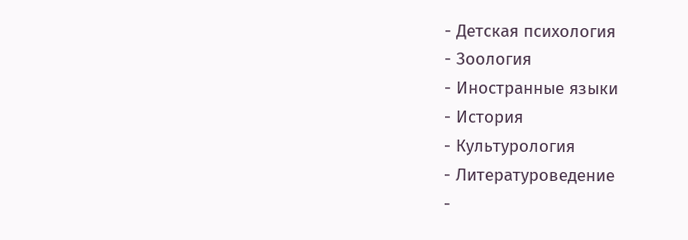- Детская психология
- Зоология
- Иностранные языки
- История
- Культурология
- Литературоведение
-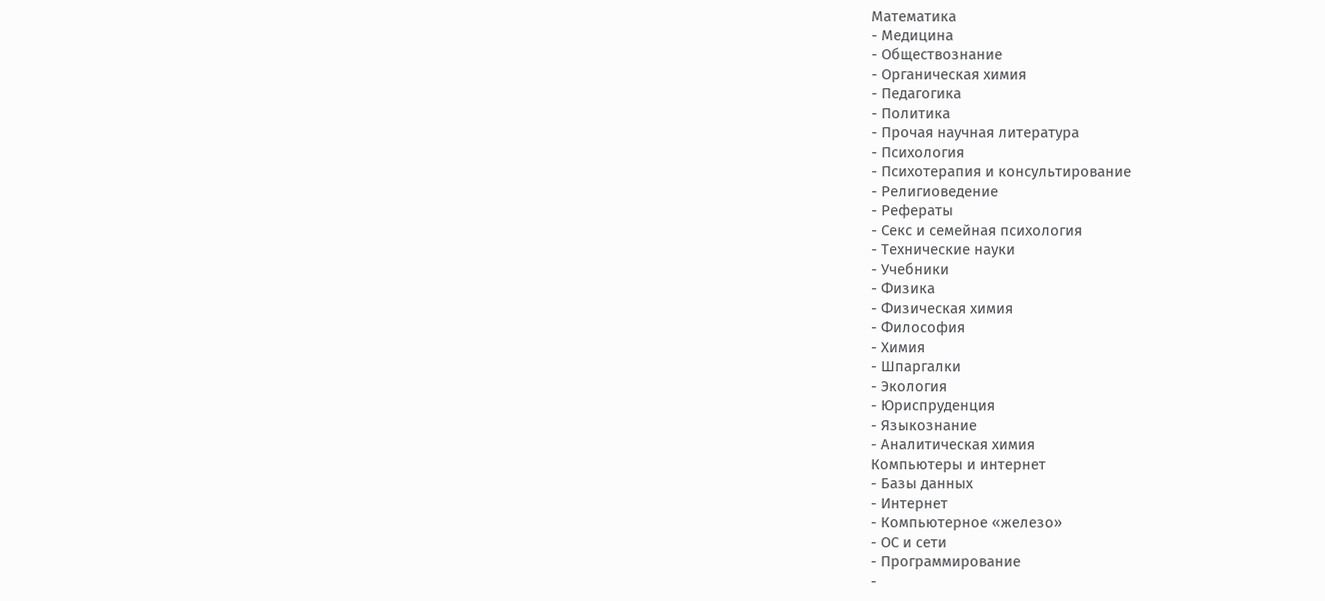Математика
- Медицина
- Обществознание
- Органическая химия
- Педагогика
- Политика
- Прочая научная литература
- Психология
- Психотерапия и консультирование
- Религиоведение
- Рефераты
- Секс и семейная психология
- Технические науки
- Учебники
- Физика
- Физическая химия
- Философия
- Химия
- Шпаргалки
- Экология
- Юриспруденция
- Языкознание
- Аналитическая химия
Компьютеры и интернет
- Базы данных
- Интернет
- Компьютерное «железо»
- ОС и сети
- Программирование
-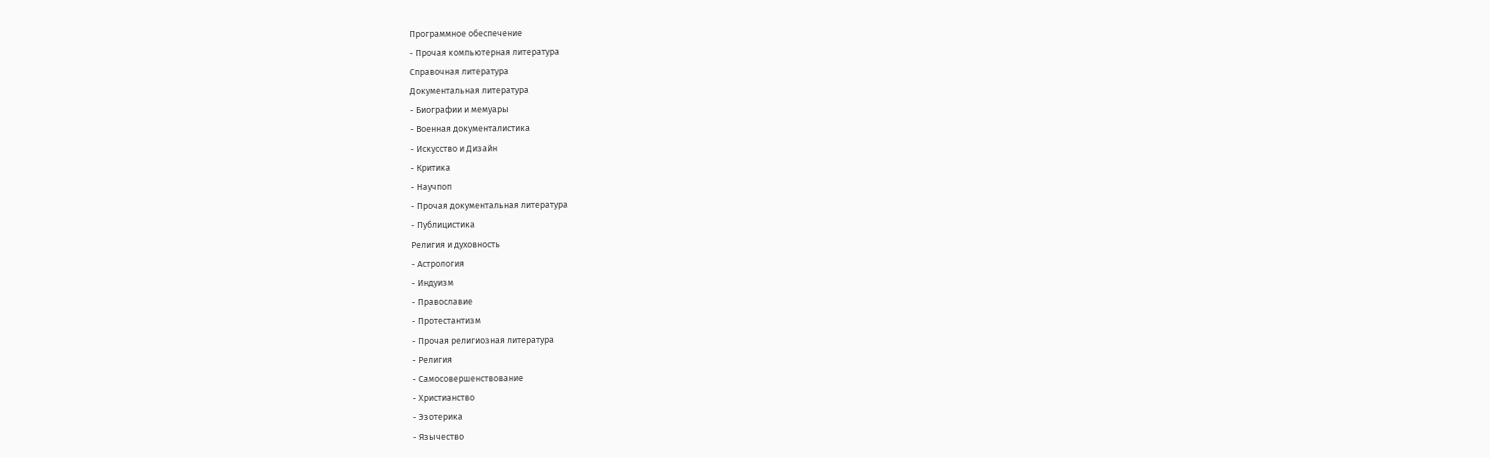Программное обеспечение
- Прочая компьютерная литература
Справочная литература
Документальная литература
- Биографии и мемуары
- Военная документалистика
- Искусство и Дизайн
- Критика
- Научпоп
- Прочая документальная литература
- Публицистика
Религия и духовность
- Астрология
- Индуизм
- Православие
- Протестантизм
- Прочая религиозная литература
- Религия
- Самосовершенствование
- Христианство
- Эзотерика
- Язычество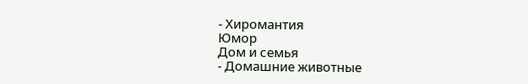- Хиромантия
Юмор
Дом и семья
- Домашние животные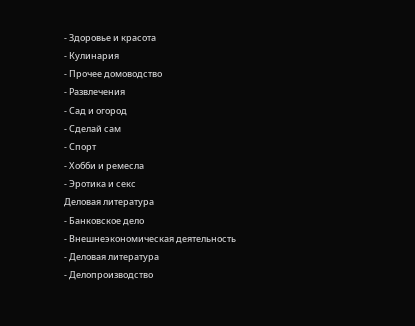- Здоровье и красота
- Кулинария
- Прочее домоводство
- Развлечения
- Сад и огород
- Сделай сам
- Спорт
- Хобби и ремесла
- Эротика и секс
Деловая литература
- Банковское дело
- Внешнеэкономическая деятельность
- Деловая литература
- Делопроизводство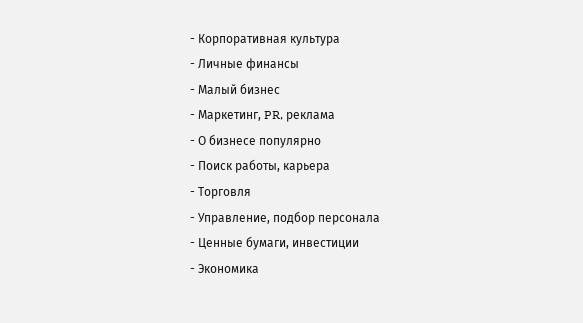- Корпоративная культура
- Личные финансы
- Малый бизнес
- Маркетинг, PR, реклама
- О бизнесе популярно
- Поиск работы, карьера
- Торговля
- Управление, подбор персонала
- Ценные бумаги, инвестиции
- Экономика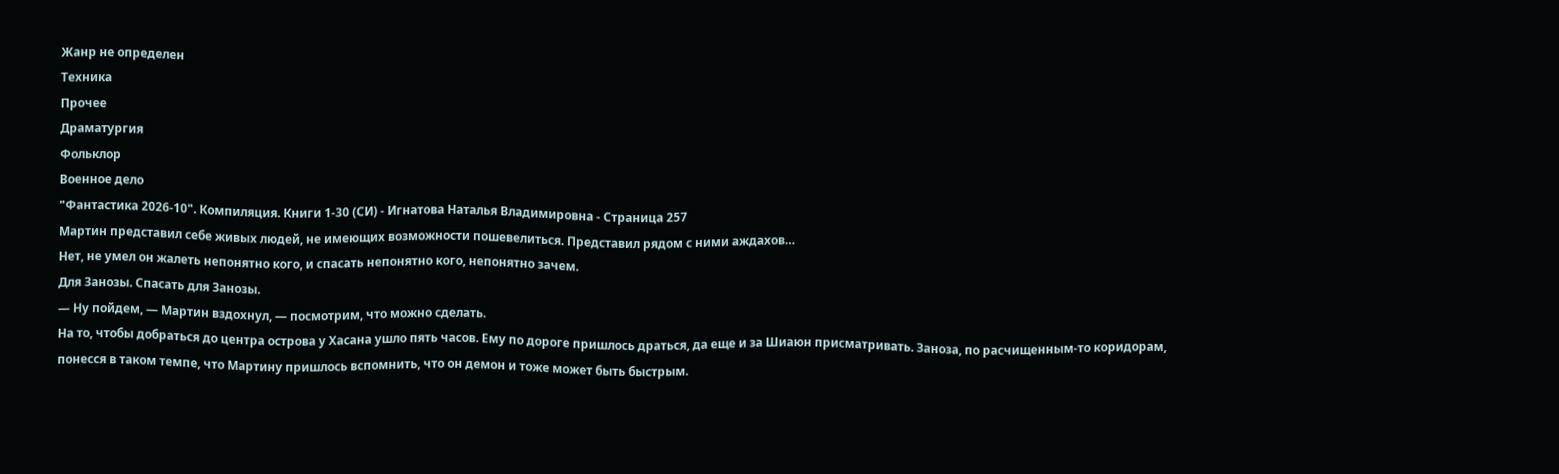Жанр не определен
Техника
Прочее
Драматургия
Фольклор
Военное дело
"Фантастика 2026-10". Компиляция. Книги 1-30 (СИ) - Игнатова Наталья Владимировна - Страница 257
Мартин представил себе живых людей, не имеющих возможности пошевелиться. Представил рядом с ними аждахов…
Нет, не умел он жалеть непонятно кого, и спасать непонятно кого, непонятно зачем.
Для Занозы. Спасать для Занозы.
— Ну пойдем, — Мартин вздохнул, — посмотрим, что можно сделать.
На то, чтобы добраться до центра острова у Хасана ушло пять часов. Ему по дороге пришлось драться, да еще и за Шиаюн присматривать. Заноза, по расчищенным-то коридорам, понесся в таком темпе, что Мартину пришлось вспомнить, что он демон и тоже может быть быстрым.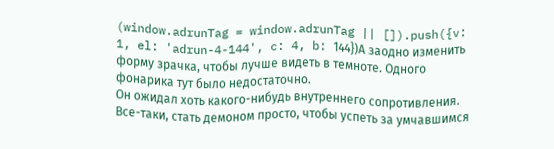(window.adrunTag = window.adrunTag || []).push({v: 1, el: 'adrun-4-144', c: 4, b: 144})А заодно изменить форму зрачка, чтобы лучше видеть в темноте. Одного фонарика тут было недостаточно.
Он ожидал хоть какого-нибудь внутреннего сопротивления. Все-таки, стать демоном просто, чтобы успеть за умчавшимся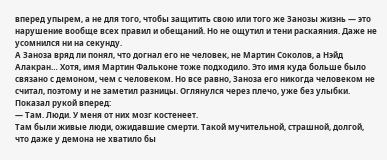вперед упырем, а не для того, чтобы защитить свою или того же Занозы жизнь — это нарушение вообще всех правил и обещаний. Но не ощутил и тени раскаяния. Даже не усомнился ни на секунду.
А Заноза вряд ли понял, что догнал его не человек, не Мартин Соколов, а Нэйд Алакран… Хотя, имя Мартин Фальконе тоже подходило. Это имя куда больше было связано с демоном, чем с человеком. Но все равно, Заноза его никогда человеком не считал, поэтому и не заметил разницы. Оглянулся через плечо, уже без улыбки. Показал рукой вперед:
— Там. Люди. У меня от них мозг костенеет.
Там были живые люди, ожидавшие смерти. Такой мучительной, страшной, долгой, что даже у демона не хватило бы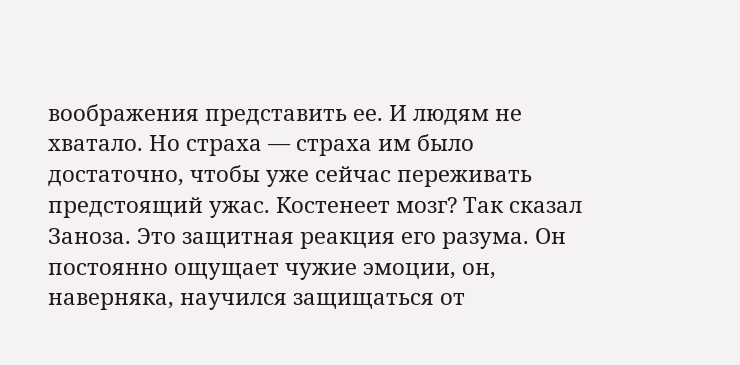воображения представить ее. И людям не хватало. Но страха — страха им было достаточно, чтобы уже сейчас переживать предстоящий ужас. Костенеет мозг? Так сказал Заноза. Это защитная реакция его разума. Он постоянно ощущает чужие эмоции, он, наверняка, научился защищаться от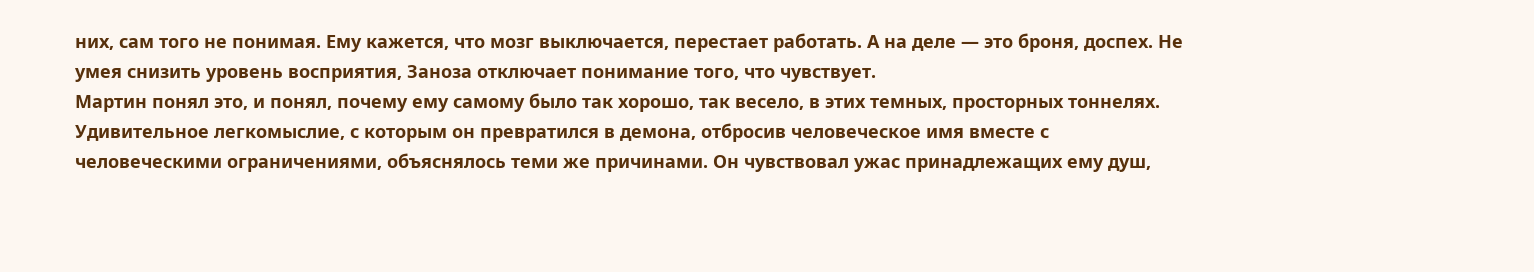них, сам того не понимая. Ему кажется, что мозг выключается, перестает работать. А на деле — это броня, доспех. Не умея снизить уровень восприятия, Заноза отключает понимание того, что чувствует.
Мартин понял это, и понял, почему ему самому было так хорошо, так весело, в этих темных, просторных тоннелях. Удивительное легкомыслие, с которым он превратился в демона, отбросив человеческое имя вместе с человеческими ограничениями, объяснялось теми же причинами. Он чувствовал ужас принадлежащих ему душ,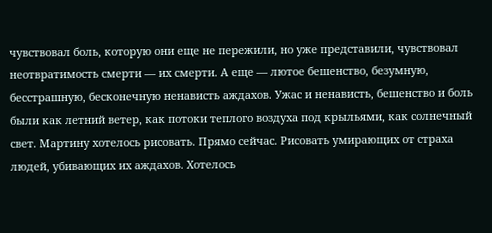чувствовал боль, которую они еще не пережили, но уже представили, чувствовал неотвратимость смерти — их смерти. А еще — лютое бешенство, безумную, бесстрашную, бесконечную ненависть аждахов. Ужас и ненависть, бешенство и боль были как летний ветер, как потоки теплого воздуха под крыльями, как солнечный свет. Мартину хотелось рисовать. Прямо сейчас. Рисовать умирающих от страха людей, убивающих их аждахов. Хотелось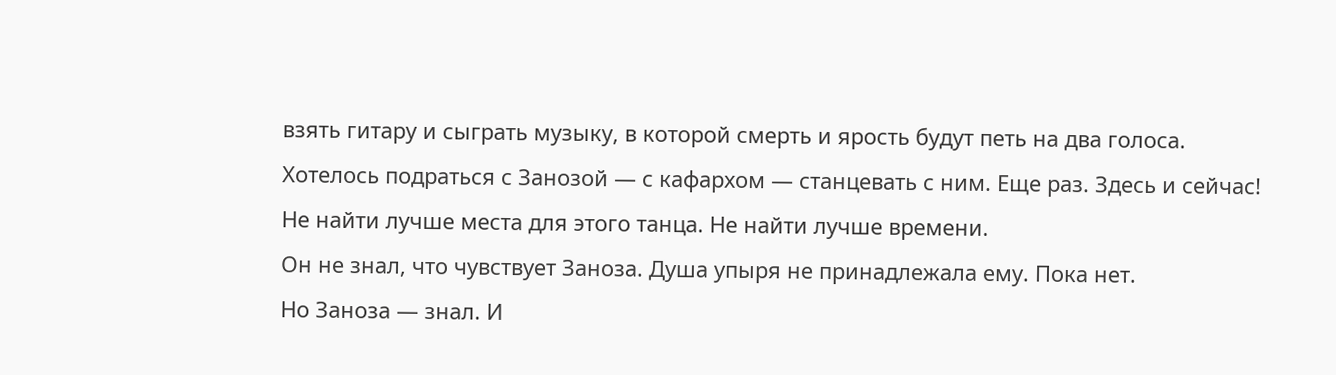взять гитару и сыграть музыку, в которой смерть и ярость будут петь на два голоса. Хотелось подраться с Занозой — с кафархом — станцевать с ним. Еще раз. Здесь и сейчас! Не найти лучше места для этого танца. Не найти лучше времени.
Он не знал, что чувствует Заноза. Душа упыря не принадлежала ему. Пока нет.
Но Заноза — знал. И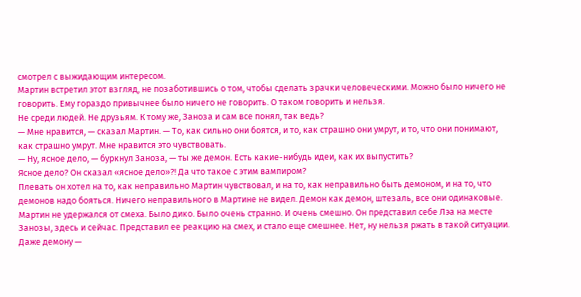смотрел с выжидающим интересом.
Мартин встретил этот взгляд, не позаботившись о том, чтобы сделать зрачки человеческими. Можно было ничего не говорить. Ему гораздо привычнее было ничего не говорить. О таком говорить и нельзя.
Не среди людей. Не друзьям. К тому же, Заноза и сам все понял, так ведь?
— Мне нравится, — сказал Мартин. — То, как сильно они боятся, и то, как страшно они умрут, и то, что они понимают, как страшно умрут. Мне нравится это чувствовать.
— Ну, ясное дело, — буркнул Заноза, — ты же демон. Есть какие-нибудь идеи, как их выпустить?
Ясное дело? Он сказал «ясное дело»?! Да что такое с этим вампиром?
Плевать он хотел на то, как неправильно Мартин чувствовал, и на то, как неправильно быть демоном, и на то, что демонов надо бояться. Ничего неправильного в Мартине не видел. Демон как демон, штезаль, все они одинаковые.
Мартин не удержался от смеха. Было дико. Было очень странно. И очень смешно. Он представил себе Лэа на месте Занозы, здесь и сейчас. Представил ее реакцию на смех, и стало еще смешнее. Нет, ну нельзя ржать в такой ситуации. Даже демону —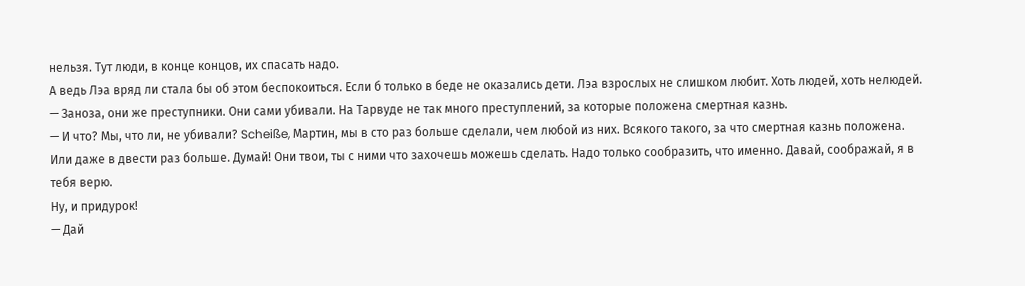нельзя. Тут люди, в конце концов, их спасать надо.
А ведь Лэа вряд ли стала бы об этом беспокоиться. Если б только в беде не оказались дети. Лэа взрослых не слишком любит. Хоть людей, хоть нелюдей.
— Заноза, они же преступники. Они сами убивали. На Тарвуде не так много преступлений, за которые положена смертная казнь.
— И что? Мы, что ли, не убивали? Scheiße, Мартин, мы в сто раз больше сделали, чем любой из них. Всякого такого, за что смертная казнь положена. Или даже в двести раз больше. Думай! Они твои, ты с ними что захочешь можешь сделать. Надо только сообразить, что именно. Давай, соображай, я в тебя верю.
Ну, и придурок!
— Дай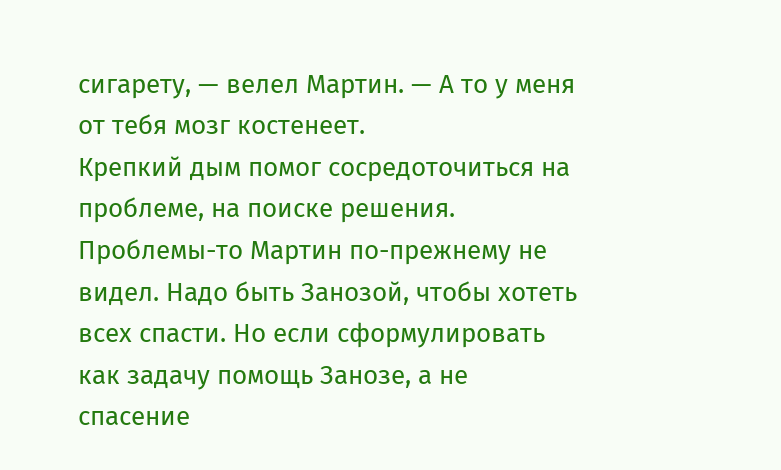сигарету, — велел Мартин. — А то у меня от тебя мозг костенеет.
Крепкий дым помог сосредоточиться на проблеме, на поиске решения. Проблемы-то Мартин по-прежнему не видел. Надо быть Занозой, чтобы хотеть всех спасти. Но если сформулировать как задачу помощь Занозе, а не спасение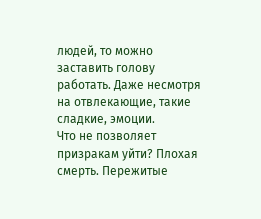людей, то можно заставить голову работать. Даже несмотря на отвлекающие, такие сладкие, эмоции.
Что не позволяет призракам уйти? Плохая смерть. Пережитые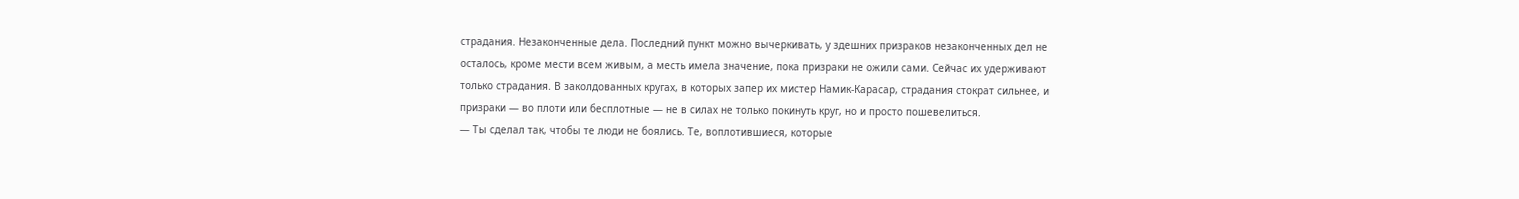страдания. Незаконченные дела. Последний пункт можно вычеркивать, у здешних призраков незаконченных дел не осталось, кроме мести всем живым, а месть имела значение, пока призраки не ожили сами. Сейчас их удерживают только страдания. В заколдованных кругах, в которых запер их мистер Намик-Карасар, страдания стократ сильнее, и призраки — во плоти или бесплотные — не в силах не только покинуть круг, но и просто пошевелиться.
— Ты сделал так, чтобы те люди не боялись. Те, воплотившиеся, которые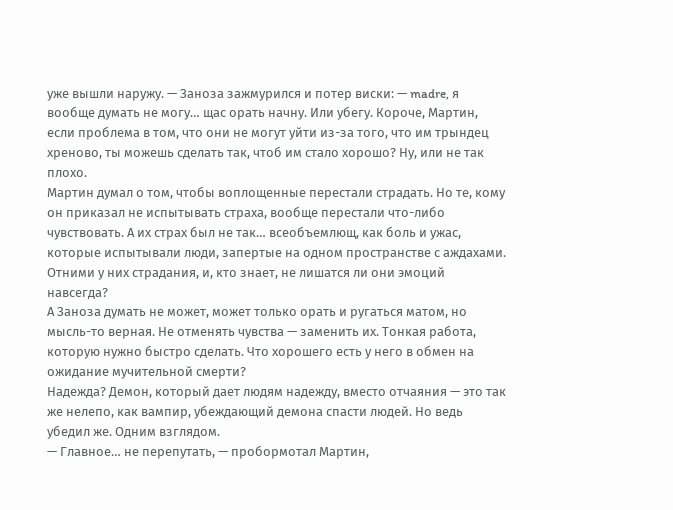уже вышли наружу. — Заноза зажмурился и потер виски: — madre, я вообще думать не могу… щас орать начну. Или убегу. Короче, Мартин, если проблема в том, что они не могут уйти из-за того, что им трындец хреново, ты можешь сделать так, чтоб им стало хорошо? Ну, или не так плохо.
Мартин думал о том, чтобы воплощенные перестали страдать. Но те, кому он приказал не испытывать страха, вообще перестали что-либо чувствовать. А их страх был не так… всеобъемлющ, как боль и ужас, которые испытывали люди, запертые на одном пространстве с аждахами. Отними у них страдания, и, кто знает, не лишатся ли они эмоций навсегда?
А Заноза думать не может, может только орать и ругаться матом, но мысль-то верная. Не отменять чувства — заменить их. Тонкая работа, которую нужно быстро сделать. Что хорошего есть у него в обмен на ожидание мучительной смерти?
Надежда? Демон, который дает людям надежду, вместо отчаяния — это так же нелепо, как вампир, убеждающий демона спасти людей. Но ведь убедил же. Одним взглядом.
— Главное… не перепутать, — пробормотал Мартин,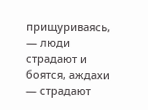прищуриваясь, — люди страдают и боятся, аждахи — страдают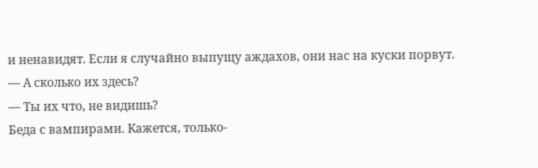и ненавидят. Если я случайно выпущу аждахов, они нас на куски порвут.
— А сколько их здесь?
— Ты их что, не видишь?
Беда с вампирами. Кажется, только-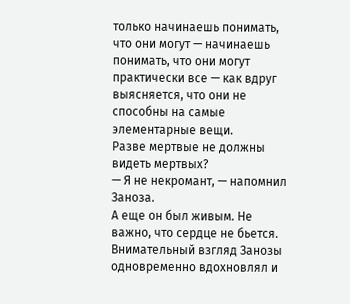только начинаешь понимать, что они могут — начинаешь понимать, что они могут практически все — как вдруг выясняется, что они не способны на самые элементарные вещи.
Разве мертвые не должны видеть мертвых?
— Я не некромант, — напомнил Заноза.
А еще он был живым. Не важно, что сердце не бьется.
Внимательный взгляд Занозы одновременно вдохновлял и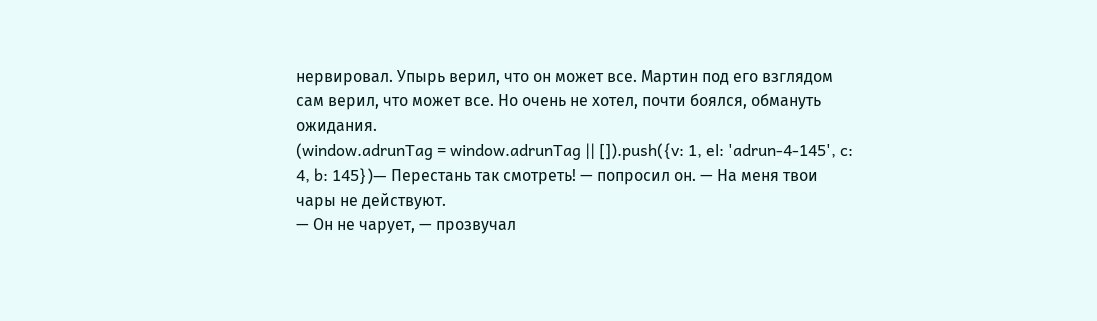нервировал. Упырь верил, что он может все. Мартин под его взглядом сам верил, что может все. Но очень не хотел, почти боялся, обмануть ожидания.
(window.adrunTag = window.adrunTag || []).push({v: 1, el: 'adrun-4-145', c: 4, b: 145})— Перестань так смотреть! — попросил он. — На меня твои чары не действуют.
— Он не чарует, — прозвучал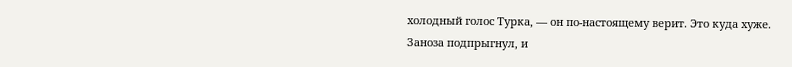холодный голос Турка, — он по-настоящему верит. Это куда хуже.
Заноза подпрыгнул, и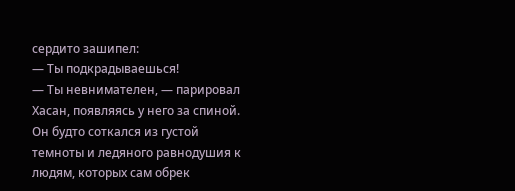сердито зашипел:
— Ты подкрадываешься!
— Ты невнимателен, — парировал Хасан, появляясь у него за спиной. Он будто соткался из густой темноты и ледяного равнодушия к людям, которых сам обрек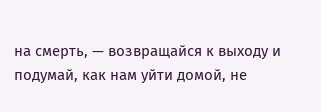на смерть, — возвращайся к выходу и подумай, как нам уйти домой, не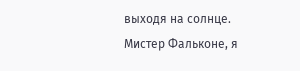выходя на солнце. Мистер Фальконе, я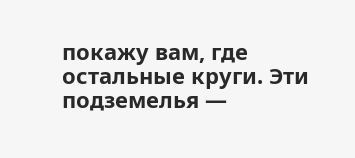покажу вам, где остальные круги. Эти подземелья —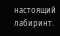настоящий лабиринт.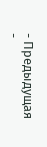- Предыдущая
-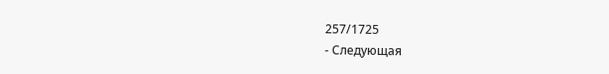257/1725
- Следующая